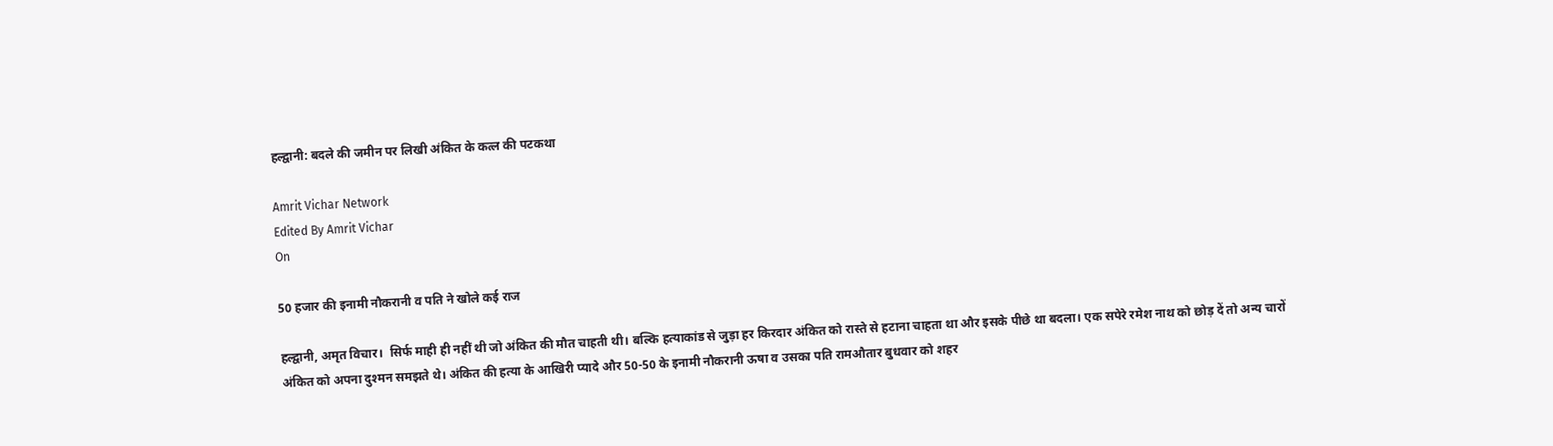हल्द्वानी: बदले की जमीन पर लिखी अंकित के कत्ल की पटकथा

Amrit Vichar Network
Edited By Amrit Vichar
On

50 हजार की इनामी नौकरानी व पति ने खोले कई राज

हल्द्वानी, अमृत विचार।  सिर्फ माही ही नहीं थी जो अंकित की मौत चाहती थी। बल्कि हत्याकांड से जुड़ा हर किरदार अंकित को रास्ते से हटाना चाहता था और इसके पीछे था बदला। एक सपेरे रमेश नाथ को छोड़ दें तो अन्य चारों अंकित को अपना दुश्मन समझते थे। अंकित की हत्या के आखिरी प्यादे और 50-50 के इनामी नौकरानी ऊषा व उसका पति रामऔतार बुधवार को शहर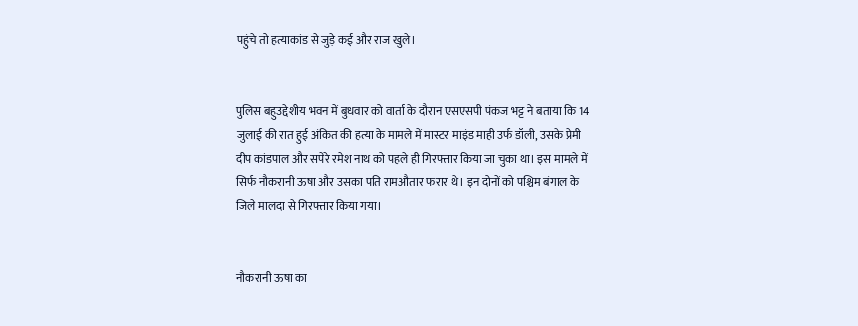पहुंचे तो हत्याकांड से जुड़े कई और राज खुले।


पुलिस बहुउद्देशीय भवन में बुधवार को वार्ता के दौरान एसएसपी पंकज भट्ट ने बताया कि 14 जुलाई की रात हुई अंकित की हत्या के मामले में मास्टर माइंड माही उर्फ डॉली, उसके प्रेमी दीप कांडपाल और सपेरे रमेश नाथ को पहले ही गिरफ्तार किया जा चुका था। इस मामले में सिर्फ नौकरानी ऊषा और उसका पति रामऔतार फरार थे। इन दोनों को पश्चिम बंगाल के जिले मालदा से गिरफ्तार किया गया।


नौकरानी ऊषा का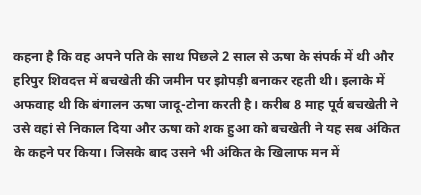कहना है कि वह अपने पति के साथ पिछले 2 साल से ऊषा के संपर्क में थी और हरिपुर शिवदत्त में बचखेती की जमीन पर झोपड़ी बनाकर रहती थी। इलाके में अफवाह थी कि बंगालन ऊषा जादू-टोना करती है। करीब 8 माह पूर्व बचखेती ने उसे वहां से निकाल दिया और ऊषा को शक हुआ को बचखेती ने यह सब अंकित के कहने पर किया। जिसके बाद उसने भी अंकित के खिलाफ मन में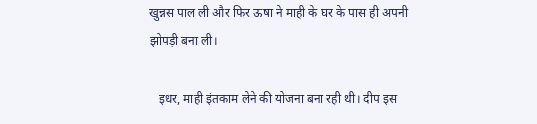खुन्नस पाल ली और फिर ऊषा ने माही के घर के पास ही अपनी झोपड़ी बना ली।

   इधर, माही इंतकाम लेने की योजना बना रही थी। दीप इस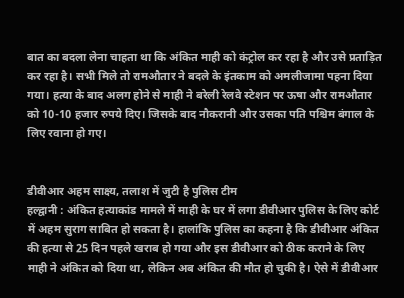बात का बदला लेना चाहता था कि अंकित माही को कंट्रोल कर रहा है और उसे प्रताड़ित कर रहा है। सभी मिले तो रामऔतार ने बदले के इंतकाम को अमलीजामा पहना दिया गया। हत्या के बाद अलग होने से माही ने बरेली रेलवे स्टेशन पर ऊषा और रामऔतार को 10-10 हजार रुपये दिए। जिसके बाद नौकरानी और उसका पति पश्चिम बंगाल के लिए रवाना हो गए।


डीवीआर अहम साक्ष्य, तलाश में जुटी है पुलिस टीम
हल्द्वानी : अंकित हत्याकांड मामले में माही के घर में लगा डीवीआर पुलिस के लिए कोर्ट में अहम सुराग साबित हो सकता है। हालांकि पुलिस का कहना है कि डीवीआर अंकित की हत्या से 25 दिन पहले खराब हो गया और इस डीवीआर को ठीक कराने के लिए माही ने अंकित को दिया था, लेकिन अब अंकित की मौत हो चुकी है। ऐसे में डीवीआर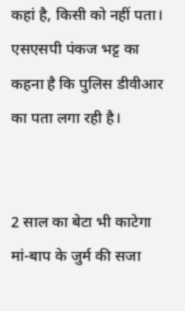कहां है, किसी को नहीं पता। एसएसपी पंकज भट्ट का कहना है कि पुलिस डीवीआर का पता लगा रही है।


2 साल का बेटा भी काटेगा मां-बाप के जुर्म की सजा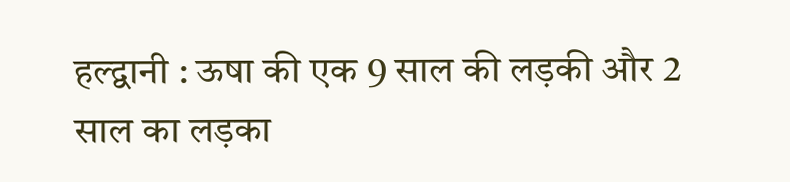हल्द्वानी : ऊषा की एक 9 साल की लड़की और 2 साल का लड़का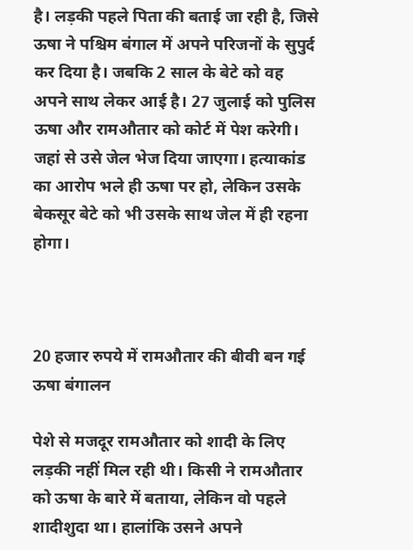है। लड़की पहले पिता की बताई जा रही है, जिसे ऊषा ने पश्चिम बंगाल में अपने परिजनों के सुपुर्द कर दिया है। जबकि 2 साल के बेटे को वह अपने साथ लेकर आई है। 27 जुलाई को पुलिस ऊषा और रामऔतार को कोर्ट में पेश करेगी। जहां से उसे जेल भेज दिया जाएगा। हत्याकांड का आरोप भले ही ऊषा पर हो, लेकिन उसके बेकसूर बेटे को भी उसके साथ जेल में ही रहना होगा।



20 हजार रुपये में रामऔतार की बीवी बन गई ऊषा बंगालन

पेशे से मजदूर रामऔतार को शादी के लिए लड़की नहीं मिल रही थी। किसी ने रामऔतार को ऊषा के बारे में बताया, लेकिन वो पहले शादीशुदा था। हालांकि उसने अपने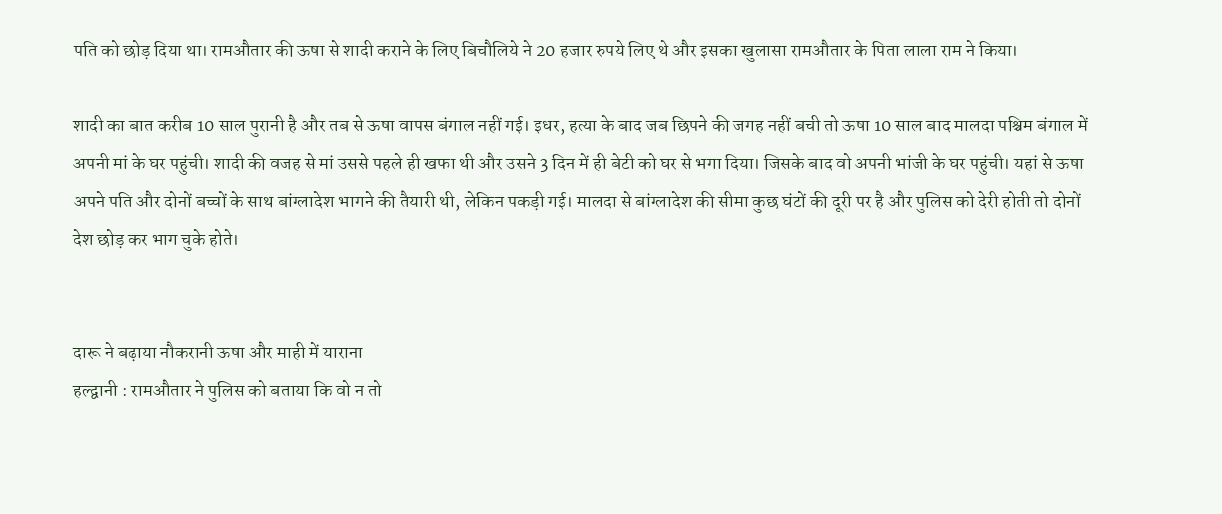पति को छोड़ दिया था। रामऔतार की ऊषा से शादी कराने के लिए बिचौलिये ने 20 हजार रुपये लिए थे और इसका खुलासा रामऔतार के पिता लाला राम ने किया।

शादी का बात करीब 10 साल पुरानी है और तब से ऊषा वापस बंगाल नहीं गई। इधर, हत्या के बाद जब छिपने की जगह नहीं बची तो ऊषा 10 साल बाद मालदा पश्चिम बंगाल में अपनी मां के घर पहुंची। शादी की वजह से मां उससे पहले ही खफा थी और उसने 3 दिन में ही बेटी को घर से भगा दिया। जिसके बाद वो अपनी भांजी के घर पहुंची। यहां से ऊषा अपने पति और दोनों बच्चों के साथ बांग्लादेश भागने की तैयारी थी, लेकिन पकड़ी गई। मालदा से बांग्लादेश की सीमा कुछ घंटों की दूरी पर है और पुलिस को देरी होती तो दोनों देश छोड़ कर भाग चुके होते।


दारू ने बढ़ाया नौकरानी ऊषा और माही में याराना
हल्द्वानी : रामऔतार ने पुलिस को बताया कि वो न तो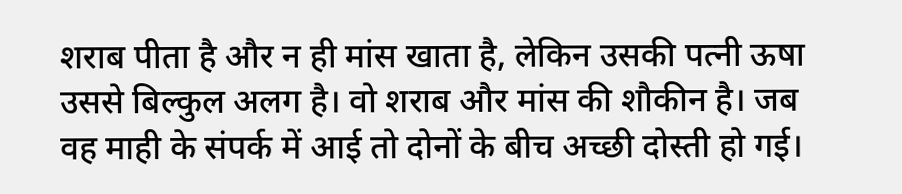शराब पीता है और न ही मांस खाता है, लेकिन उसकी पत्नी ऊषा उससे बिल्कुल अलग है। वो शराब और मांस की शौकीन है। जब वह माही के संपर्क में आई तो दोनों के बीच अच्छी दोस्ती हो गई।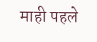माही पहले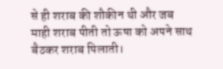से ही शराब की शौकीन थी और जब माही शराब पीती तो ऊषा को अपने साथ बैठकर शराब पिलाती।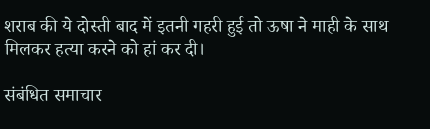शराब की ये दोस्ती बाद में इतनी गहरी हुई तो ऊषा ने माही के साथ मिलकर हत्या करने को हां कर दी।

संबंधित समाचार